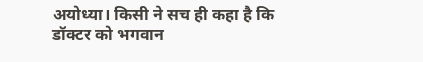अयोध्या। किसी ने सच ही कहा है कि डॉक्टर को भगवान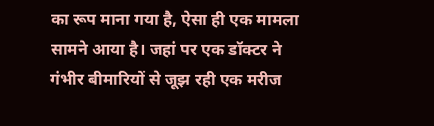का रूप माना गया है, ऐसा ही एक मामला सामने आया है। जहां पर एक डॉक्टर ने गंभीर बीमारियों से जूझ रही एक मरीज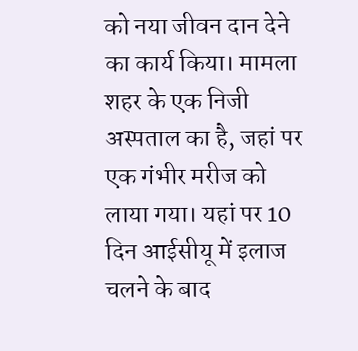को नया जीवन दान देने का कार्य किया। मामला शहर के एक निजी अस्पताल का है, जहां पर एक गंभीर मरीज को लाया गया। यहां पर 10 दिन आईसीयू में इलाज चलने के बाद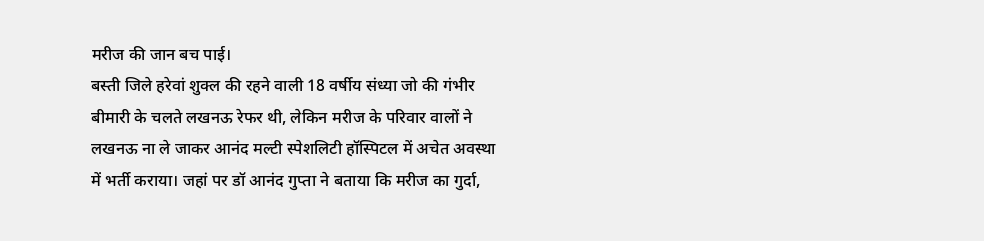मरीज की जान बच पाई।
बस्ती जिले हरेवां शुक्ल की रहने वाली 18 वर्षीय संध्या जो की गंभीर बीमारी के चलते लखनऊ रेफर थी, लेकिन मरीज के परिवार वालों ने लखनऊ ना ले जाकर आनंद मल्टी स्पेशलिटी हॉस्पिटल में अचेत अवस्था में भर्ती कराया। जहां पर डॉ आनंद गुप्ता ने बताया कि मरीज का गुर्दा,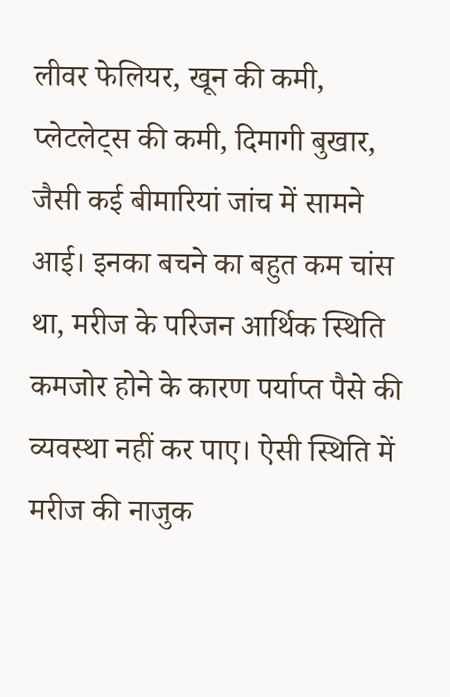लीवर फेलियर, खून की कमी, प्लेटलेट्स की कमी, दिमागी बुखार, जैसी कई बीमारियां जांच में सामने आई। इनका बचने का बहुत कम चांस था, मरीज के परिजन आर्थिक स्थिति कमजोर होने के कारण पर्याप्त पैसे की व्यवस्था नहीं कर पाए। ऐसी स्थिति में मरीज की नाजुक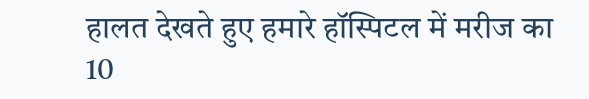हालत देखते हुए हमारे हॉस्पिटल में मरीज का 10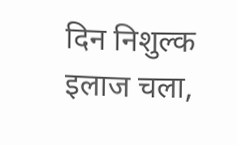दिन निशुल्क इलाज चला,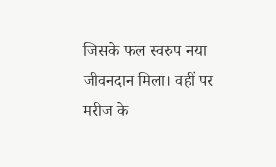जिसके फल स्वरुप नया जीवनदान मिला। वहीं पर मरीज के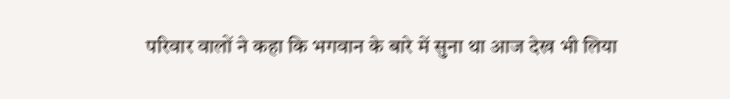परिवार वालों ने कहा कि भगवान के बारे में सुना था आज देख भी लिया